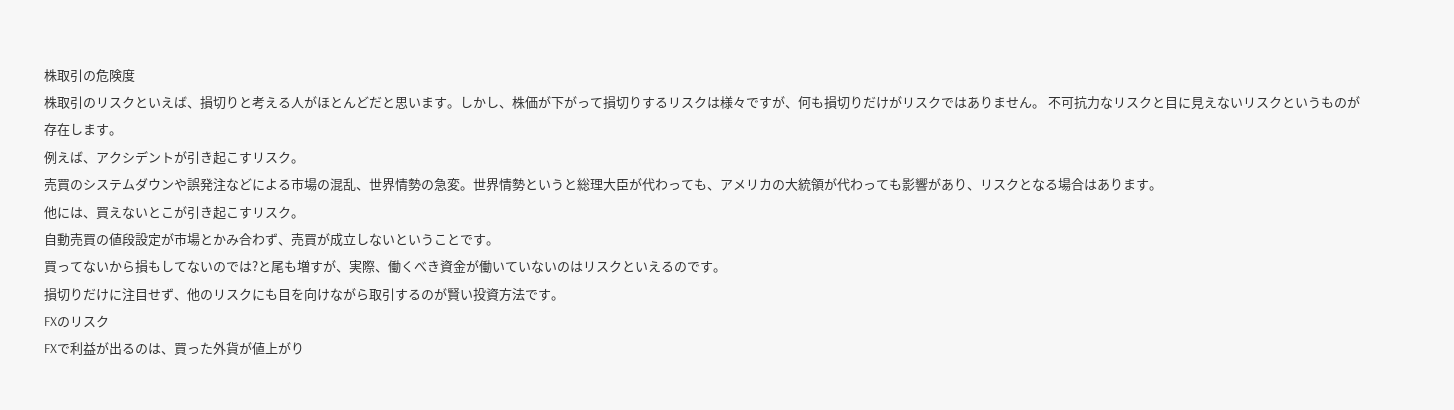株取引の危険度
株取引のリスクといえば、損切りと考える人がほとんどだと思います。しかし、株価が下がって損切りするリスクは様々ですが、何も損切りだけがリスクではありません。 不可抗力なリスクと目に見えないリスクというものが存在します。
例えば、アクシデントが引き起こすリスク。
売買のシステムダウンや誤発注などによる市場の混乱、世界情勢の急変。世界情勢というと総理大臣が代わっても、アメリカの大統領が代わっても影響があり、リスクとなる場合はあります。
他には、買えないとこが引き起こすリスク。
自動売買の値段設定が市場とかみ合わず、売買が成立しないということです。
買ってないから損もしてないのでは?と尾も増すが、実際、働くべき資金が働いていないのはリスクといえるのです。
損切りだけに注目せず、他のリスクにも目を向けながら取引するのが賢い投資方法です。
FXのリスク
FXで利益が出るのは、買った外貨が値上がり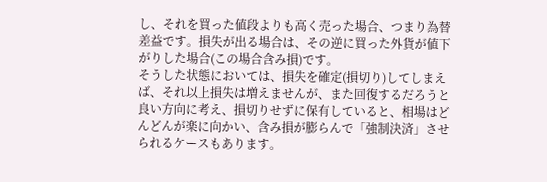し、それを買った値段よりも高く売った場合、つまり為替差益です。損失が出る場合は、その逆に買った外貨が値下がりした場合(この場合含み損)です。
そうした状態においては、損失を確定(損切り)してしまえば、それ以上損失は増えませんが、また回復するだろうと良い方向に考え、損切りせずに保有していると、相場はどんどんが楽に向かい、含み損が膨らんで「強制決済」させられるケースもあります。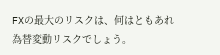FXの最大のリスクは、何はともあれ為替変動リスクでしょう。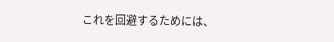これを回避するためには、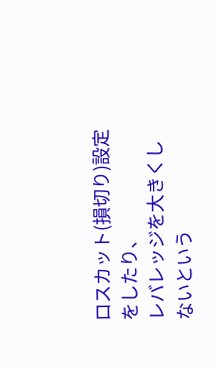ロスカット(損切り)設定をしたり、
レバレッジを大きくしないという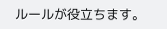ルールが役立ちます。